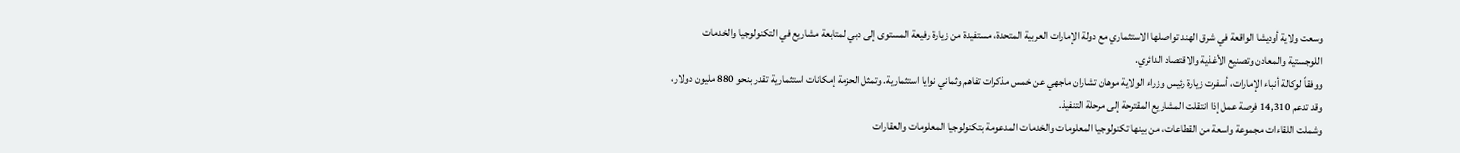وسعت ولاية أوديشا الواقعة في شرق الهند تواصلها الاستثماري مع دولة الإمارات العربية المتحدة، مستفيدة من زيارة رفيعة المستوى إلى دبي لمتابعة مشاريع في التكنولوجيا والخدمات اللوجستية والمعادن وتصنيع الأغذية والاقتصاد الدائري.
ووفقاً لوكالة أنباء الإمارات، أسفرت زيارة رئيس وزراء الولاية موهان تشاران ماجهي عن خمس مذكرات تفاهم وثماني نوايا استثمارية. وتمثل الحزمة إمكانات استثمارية تقدر بنحو 880 مليون دولار، وقد تدعم 14,310 فرصة عمل إذا انتقلت المشاريع المقترحة إلى مرحلة التنفيذ.
وشملت اللقاءات مجموعة واسعة من القطاعات، من بينها تكنولوجيا المعلومات والخدمات المدعومة بتكنولوجيا المعلومات والعقارات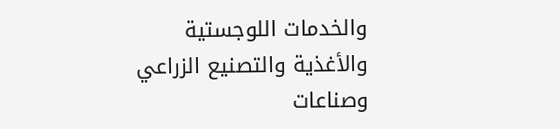والخدمات اللوجستية والأغذية والتصنيع الزراعي وصناعات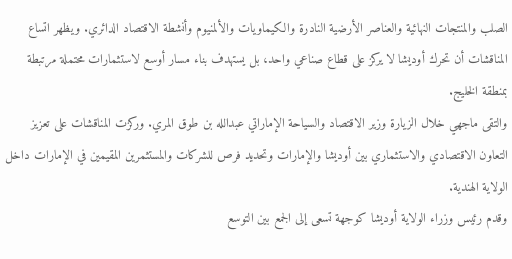الصلب والمنتجات النهائية والعناصر الأرضية النادرة والكيماويات والألمنيوم وأنشطة الاقتصاد الدائري. ويظهر اتساع المناقشات أن تحرك أوديشا لا يركز على قطاع صناعي واحد، بل يستهدف بناء مسار أوسع لاستثمارات محتملة مرتبطة بمنطقة الخليج.
والتقى ماجهي خلال الزيارة وزير الاقتصاد والسياحة الإماراتي عبدالله بن طوق المري. وركزت المناقشات على تعزيز التعاون الاقتصادي والاستثماري بين أوديشا والإمارات وتحديد فرص للشركات والمستثمرين المقيمين في الإمارات داخل الولاية الهندية.
وقدم رئيس وزراء الولاية أوديشا كوجهة تسعى إلى الجمع بين التوسع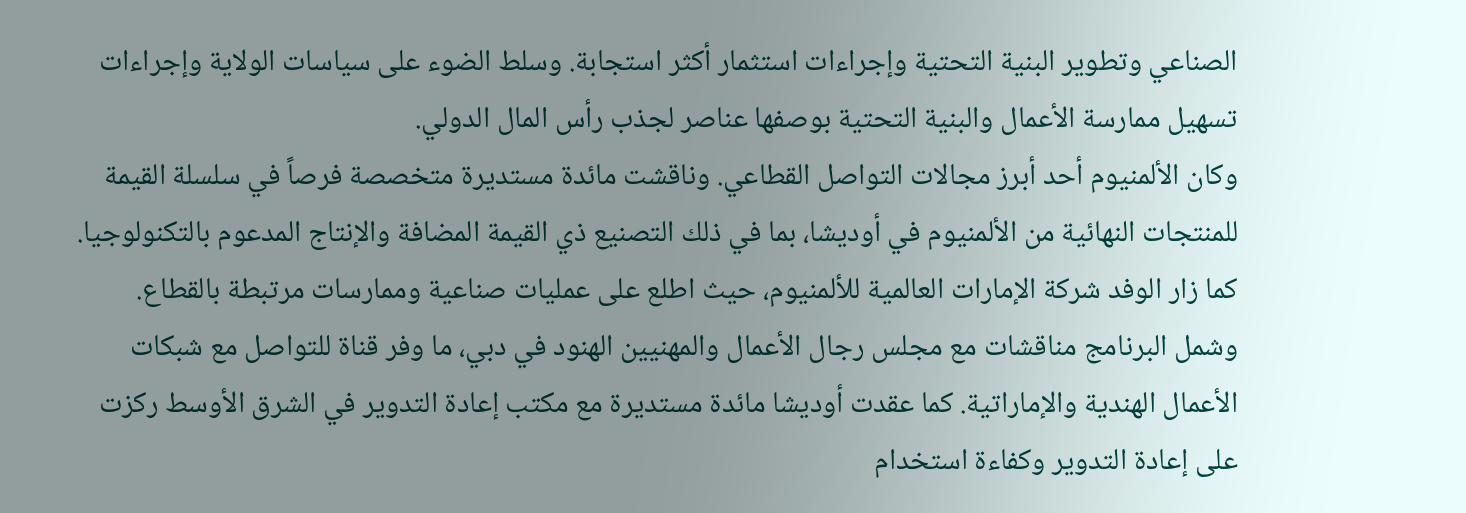الصناعي وتطوير البنية التحتية وإجراءات استثمار أكثر استجابة. وسلط الضوء على سياسات الولاية وإجراءات تسهيل ممارسة الأعمال والبنية التحتية بوصفها عناصر لجذب رأس المال الدولي.
وكان الألمنيوم أحد أبرز مجالات التواصل القطاعي. وناقشت مائدة مستديرة متخصصة فرصاً في سلسلة القيمة للمنتجات النهائية من الألمنيوم في أوديشا، بما في ذلك التصنيع ذي القيمة المضافة والإنتاج المدعوم بالتكنولوجيا. كما زار الوفد شركة الإمارات العالمية للألمنيوم، حيث اطلع على عمليات صناعية وممارسات مرتبطة بالقطاع.
وشمل البرنامج مناقشات مع مجلس رجال الأعمال والمهنيين الهنود في دبي، ما وفر قناة للتواصل مع شبكات الأعمال الهندية والإماراتية. كما عقدت أوديشا مائدة مستديرة مع مكتب إعادة التدوير في الشرق الأوسط ركزت على إعادة التدوير وكفاءة استخدام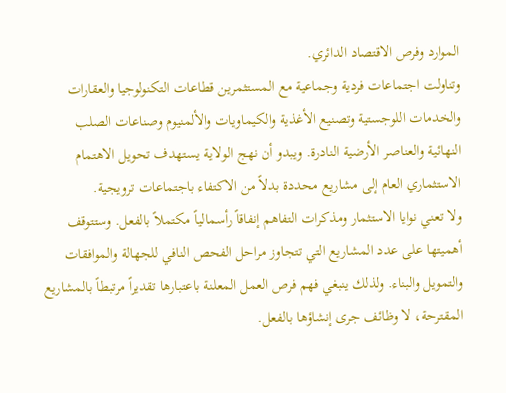الموارد وفرص الاقتصاد الدائري.
وتناولت اجتماعات فردية وجماعية مع المستثمرين قطاعات التكنولوجيا والعقارات والخدمات اللوجستية وتصنيع الأغذية والكيماويات والألمنيوم وصناعات الصلب النهائية والعناصر الأرضية النادرة. ويبدو أن نهج الولاية يستهدف تحويل الاهتمام الاستثماري العام إلى مشاريع محددة بدلاً من الاكتفاء باجتماعات ترويجية.
ولا تعني نوايا الاستثمار ومذكرات التفاهم إنفاقاً رأسمالياً مكتملاً بالفعل. وستتوقف أهميتها على عدد المشاريع التي تتجاوز مراحل الفحص النافي للجهالة والموافقات والتمويل والبناء. ولذلك ينبغي فهم فرص العمل المعلنة باعتبارها تقديراً مرتبطاً بالمشاريع المقترحة، لا وظائف جرى إنشاؤها بالفعل.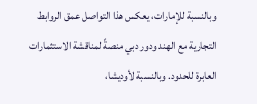وبالنسبة للإمارات، يعكس هذا التواصل عمق الروابط التجارية مع الهند ودور دبي منصةً لمناقشة الاستثمارات العابرة للحدود. وبالنسبة لأوديشا،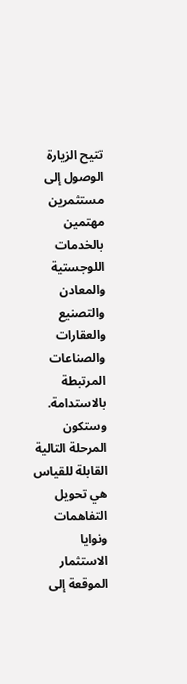تتيح الزيارة الوصول إلى مستثمرين مهتمين بالخدمات اللوجستية والمعادن والتصنيع والعقارات والصناعات المرتبطة بالاستدامة.
وستكون المرحلة التالية القابلة للقياس هي تحويل التفاهمات ونوايا الاستثمار الموقعة إلى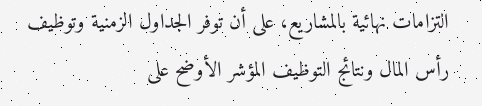التزامات نهائية بالمشاريع، على أن توفر الجداول الزمنية وتوظيف رأس المال ونتائج التوظيف المؤشر الأوضح على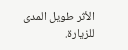الأثر طويل المدى للزيارة.